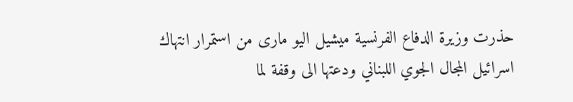حذرت وزيرة الدفاع الفرنسية ميشيل اليو مارى من استمرار انتهاك اسرائيل المجال الجوي اللبناني ودعتها الى وقفة لما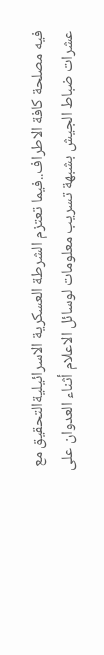فيه مصلحة كافة الاطراف..فيما تعتزم الشرطة العسكرية الاسرائيليةالتحقيق مع عشرات ضباط الجيش بشبهة تسريب معلومات لوسائل الاعلام أثناء العدوان على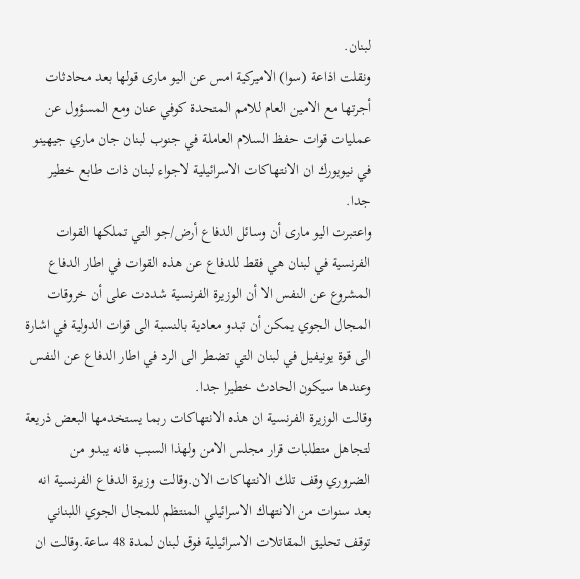لبنان.
ونقلت اذاعة (سوا) الاميركية امس عن اليو مارى قولها بعد محادثات أجرتها مع الامين العام للامم المتحدة كوفي عنان ومع المسؤول عن عمليات قوات حفظ السلام العاملة في جنوب لبنان جان ماري جيهينو في نيويورك ان الانتهاكات الاسرائيلية لاجواء لبنان ذات طابع خطير جدا.
واعتبرت اليو مارى أن وسائل الدفاع أرض/جو التي تملكها القوات الفرنسية في لبنان هي فقط للدفاع عن هذه القوات في اطار الدفاع المشروع عن النفس الا أن الوزيرة الفرنسية شددت على أن خروقات المجال الجوي يمكن أن تبدو معادية بالنسبة الى قوات الدولية في اشارة الى قوة يونيفيل في لبنان التي تضطر الى الرد في اطار الدفاع عن النفس وعندها سيكون الحادث خطيرا جدا.
وقالت الوزيرة الفرنسية ان هذه الانتهاكات ربما يستخدمها البعض ذريعة لتجاهل متطلبات قرار مجلس الامن ولهذا السبب فانه يبدو من الضروري وقف تلك الانتهاكات الان.وقالت وزيرة الدفاع الفرنسية انه بعد سنوات من الانتهاك الاسرائيلي المنتظم للمجال الجوي اللبناني توقف تحليق المقاتلات الاسرائيلية فوق لبنان لمدة 48 ساعة.وقالت ان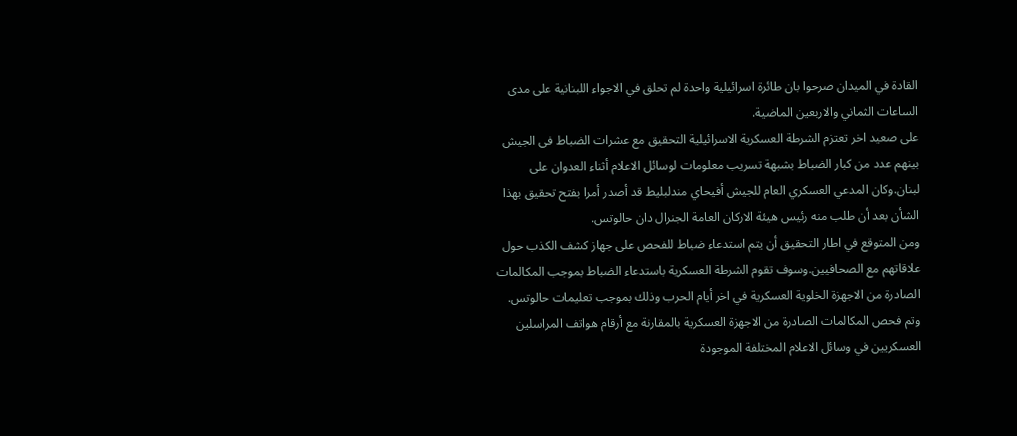القادة في الميدان صرحوا بان طائرة اسرائيلية واحدة لم تحلق في الاجواء اللبنانية على مدى الساعات الثماني والاربعين الماضية.
على صعيد اخر تعتزم الشرطة العسكرية الاسرائيلية التحقيق مع عشرات الضباط فى الجيش بينهم عدد من كبار الضباط بشبهة تسريب معلومات لوسائل الاعلام أثناء العدوان على لبنان.وكان المدعي العسكري العام للجيش أفيحاي مندلبليط قد أصدر أمرا بفتح تحقيق بهذا الشأن بعد أن طلب منه رئيس هيئة الاركان العامة الجنرال دان حالوتس.
ومن المتوقع في اطار التحقيق أن يتم استدعاء ضباط للفحص على جهاز كشف الكذب حول علاقاتهم مع الصحافيين.وسوف تقوم الشرطة العسكرية باستدعاء الضباط بموجب المكالمات الصادرة من الاجهزة الخلوية العسكرية في اخر أيام الحرب وذلك بموجب تعليمات حالوتس.
وتم فحص المكالمات الصادرة من الاجهزة العسكرية بالمقارنة مع أرقام هواتف المراسلين العسكريين في وسائل الاعلام المختلفة الموجودة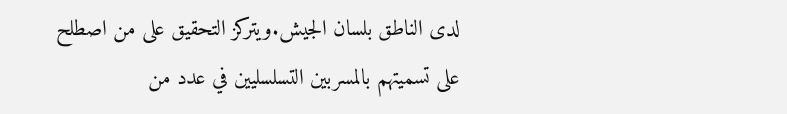لدى الناطق بلسان الجيش.ويتركز التحقيق على من اصطلح على تسميتهم بالمسربين التسلسليين في عدد من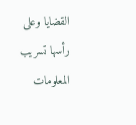القضايا وعلى رأسها تسريب المعلومات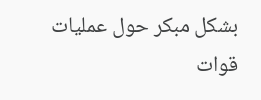بشكل مبكر حول عمليات قوات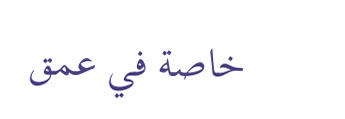خاصة في عمق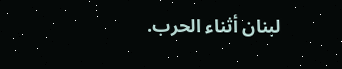لبنان أثناء الحرب.